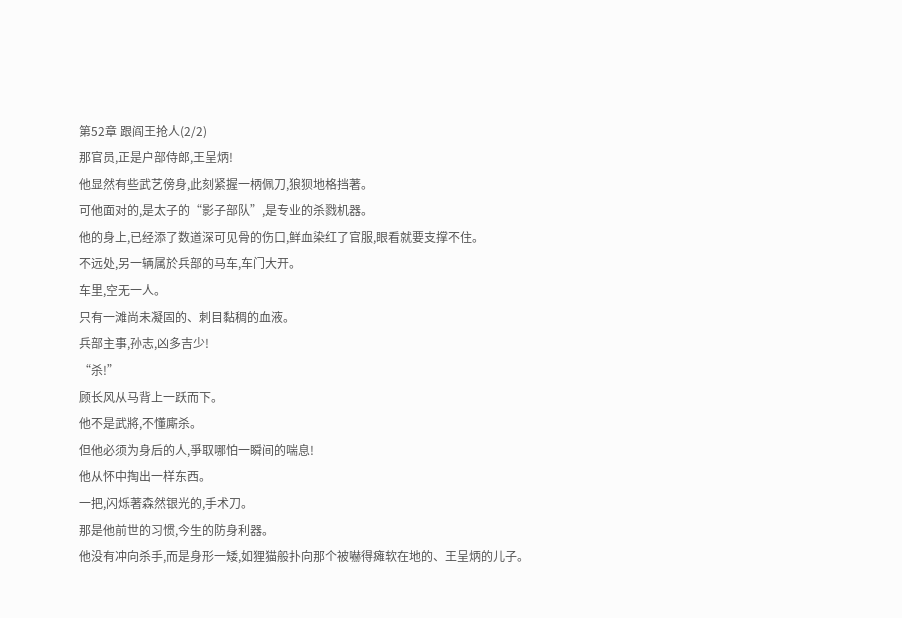第52章 跟阎王抢人(2/2)
那官员,正是户部侍郎,王呈炳!
他显然有些武艺傍身,此刻紧握一柄佩刀,狼狈地格挡著。
可他面对的,是太子的“影子部队”,是专业的杀戮机器。
他的身上,已经添了数道深可见骨的伤口,鲜血染红了官服,眼看就要支撑不住。
不远处,另一辆属於兵部的马车,车门大开。
车里,空无一人。
只有一滩尚未凝固的、刺目黏稠的血液。
兵部主事,孙志,凶多吉少!
“杀!”
顾长风从马背上一跃而下。
他不是武將,不懂廝杀。
但他必须为身后的人,爭取哪怕一瞬间的喘息!
他从怀中掏出一样东西。
一把,闪烁著森然银光的,手术刀。
那是他前世的习惯,今生的防身利器。
他没有冲向杀手,而是身形一矮,如狸猫般扑向那个被嚇得瘫软在地的、王呈炳的儿子。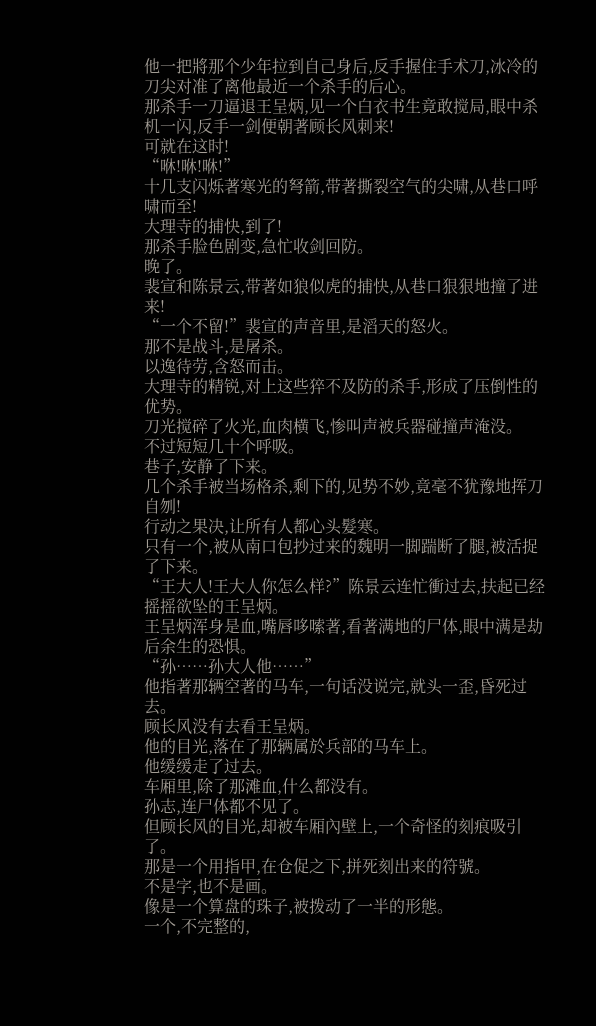他一把將那个少年拉到自己身后,反手握住手术刀,冰冷的刀尖对准了离他最近一个杀手的后心。
那杀手一刀逼退王呈炳,见一个白衣书生竟敢搅局,眼中杀机一闪,反手一剑便朝著顾长风刺来!
可就在这时!
“咻!咻!咻!”
十几支闪烁著寒光的弩箭,带著撕裂空气的尖啸,从巷口呼啸而至!
大理寺的捕快,到了!
那杀手脸色剧变,急忙收剑回防。
晚了。
裴宣和陈景云,带著如狼似虎的捕快,从巷口狠狠地撞了进来!
“一个不留!”裴宣的声音里,是滔天的怒火。
那不是战斗,是屠杀。
以逸待劳,含怒而击。
大理寺的精锐,对上这些猝不及防的杀手,形成了压倒性的优势。
刀光搅碎了火光,血肉横飞,惨叫声被兵器碰撞声淹没。
不过短短几十个呼吸。
巷子,安静了下来。
几个杀手被当场格杀,剩下的,见势不妙,竟毫不犹豫地挥刀自刎!
行动之果决,让所有人都心头髮寒。
只有一个,被从南口包抄过来的魏明一脚踹断了腿,被活捉了下来。
“王大人!王大人你怎么样?”陈景云连忙衝过去,扶起已经摇摇欲坠的王呈炳。
王呈炳浑身是血,嘴唇哆嗦著,看著满地的尸体,眼中满是劫后余生的恐惧。
“孙……孙大人他……”
他指著那辆空著的马车,一句话没说完,就头一歪,昏死过去。
顾长风没有去看王呈炳。
他的目光,落在了那辆属於兵部的马车上。
他缓缓走了过去。
车厢里,除了那滩血,什么都没有。
孙志,连尸体都不见了。
但顾长风的目光,却被车厢內壁上,一个奇怪的刻痕吸引了。
那是一个用指甲,在仓促之下,拼死刻出来的符號。
不是字,也不是画。
像是一个算盘的珠子,被拨动了一半的形態。
一个,不完整的,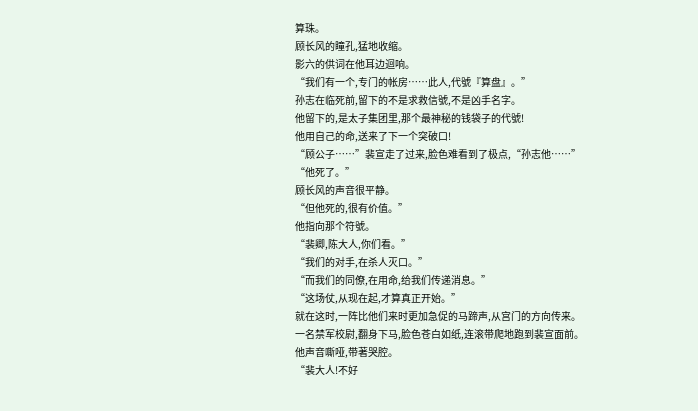算珠。
顾长风的瞳孔,猛地收缩。
影六的供词在他耳边迴响。
“我们有一个,专门的帐房……此人,代號『算盘』。”
孙志在临死前,留下的不是求救信號,不是凶手名字。
他留下的,是太子集团里,那个最神秘的钱袋子的代號!
他用自己的命,送来了下一个突破口!
“顾公子……”裴宣走了过来,脸色难看到了极点,“孙志他……”
“他死了。”
顾长风的声音很平静。
“但他死的,很有价值。”
他指向那个符號。
“裴卿,陈大人,你们看。”
“我们的对手,在杀人灭口。”
“而我们的同僚,在用命,给我们传递消息。”
“这场仗,从现在起,才算真正开始。”
就在这时,一阵比他们来时更加急促的马蹄声,从宫门的方向传来。
一名禁军校尉,翻身下马,脸色苍白如纸,连滚带爬地跑到裴宣面前。
他声音嘶哑,带著哭腔。
“裴大人!不好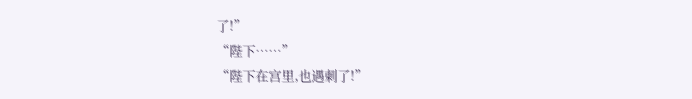了!”
“陛下……”
“陛下在宫里,也遇刺了!”